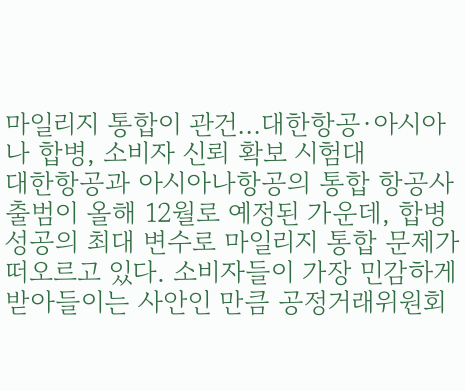마일리지 통합이 관건…대한항공·아시아나 합병, 소비자 신뢰 확보 시험대
대한항공과 아시아나항공의 통합 항공사 출범이 올해 12월로 예정된 가운데, 합병 성공의 최대 변수로 마일리지 통합 문제가 떠오르고 있다. 소비자들이 가장 민감하게 받아들이는 사안인 만큼 공정거래위원회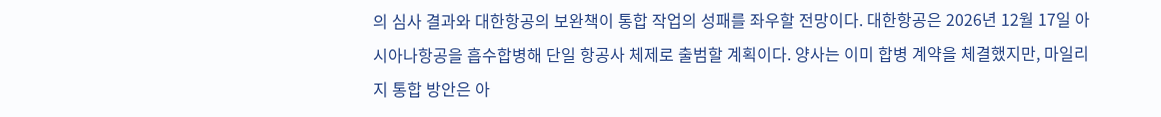의 심사 결과와 대한항공의 보완책이 통합 작업의 성패를 좌우할 전망이다. 대한항공은 2026년 12월 17일 아시아나항공을 흡수합병해 단일 항공사 체제로 출범할 계획이다. 양사는 이미 합병 계약을 체결했지만, 마일리지 통합 방안은 아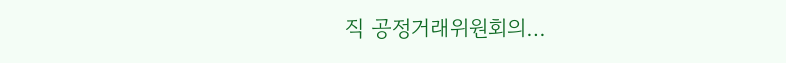직 공정거래위원회의…